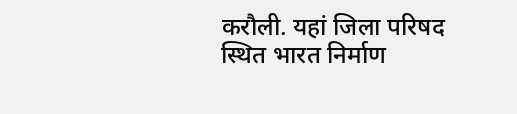करौली. यहां जिला परिषद स्थित भारत निर्माण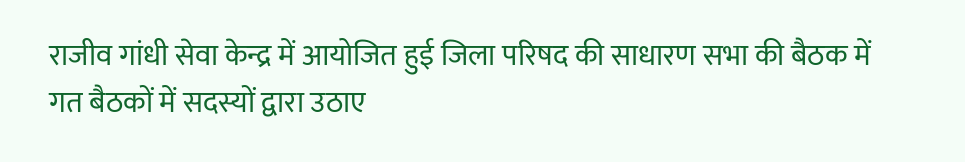राजीव गांधी सेवा केन्द्र में आयोजित हुई जिला परिषद की साधारण सभा की बैठक में गत बैठकों में सदस्यों द्वारा उठाए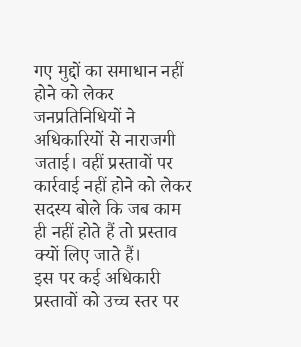गए मुद्दों का समाधान नहीं होने को लेकर जनप्रतिनिधियों ने अधिकारियों से नाराजगी जताई। वहीं प्रस्तावों पर कार्रवाई नहीं होने को लेकर सदस्य बोले कि जब काम ही नहीं होते हैं तो प्रस्ताव क्यों लिए जाते हैं।
इस पर कई अधिकारी प्रस्तावों को उच्च स्तर पर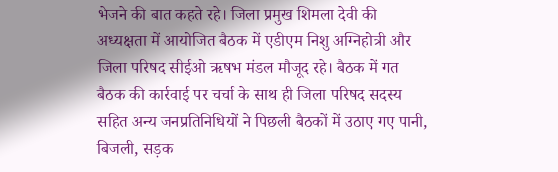भेजने की बात कहते रहे। जिला प्रमुख शिमला देवी की अध्यक्षता में आयोजित बैठक में एडीएम निशु अग्निहोत्री और जिला परिषद सीईओ ऋषभ मंडल मौजूद रहे। बैठक में गत बैठक की कार्रवाई पर चर्चा के साथ ही जिला परिषद सदस्य सहित अन्य जनप्रतिनिधियों ने पिछली बैठकों में उठाए गए पानी, बिजली, सड़क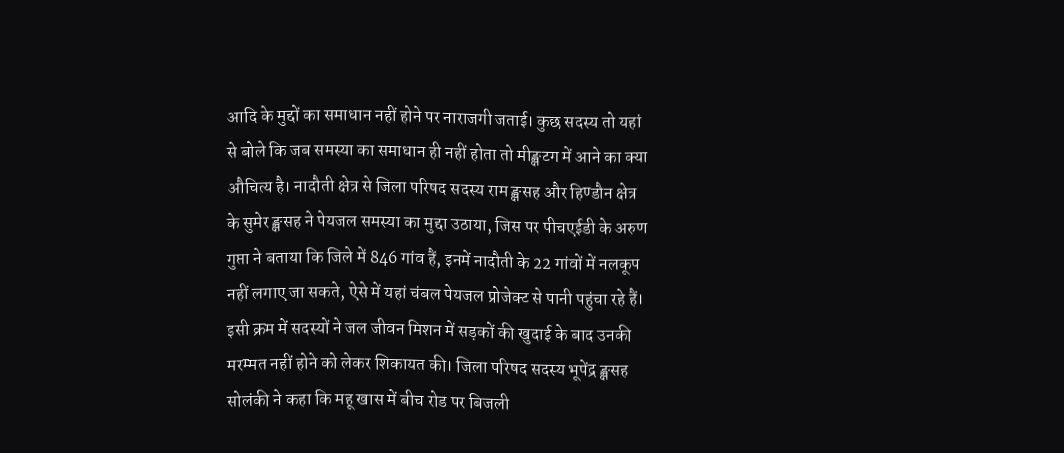आदि के मुद्दों का समाधान नहीं होने पर नाराजगी जताई। कुछ सदस्य तो यहां से बोले कि जब समस्या का समाधान ही नहीं होता तो मीङ्क्षटग में आने का क्या औचित्य है। नादौती क्षेत्र से जिला परिषद सदस्य राम ङ्क्षसह और हिण्डौन क्षेत्र के सुमेर ङ्क्षसह ने पेयजल समस्या का मुद्दा उठाया, जिस पर पीचएईडी के अरुण गुप्ता ने बताया कि जिले में 846 गांव हैं, इनमें नादौती के 22 गांवों में नलकूप नहीं लगाए जा सकते, ऐसे में यहां चंबल पेयजल प्रोजेक्ट से पानी पहुंचा रहे हैं। इसी क्रम में सदस्यों ने जल जीवन मिशन में सड़कों की खुदाई के बाद उनकी मरम्मत नहीं होने को लेकर शिकायत की। जिला परिषद सदस्य भूपेंद्र ङ्क्षसह सोलंकी ने कहा कि महू खास में बीच रोड पर बिजली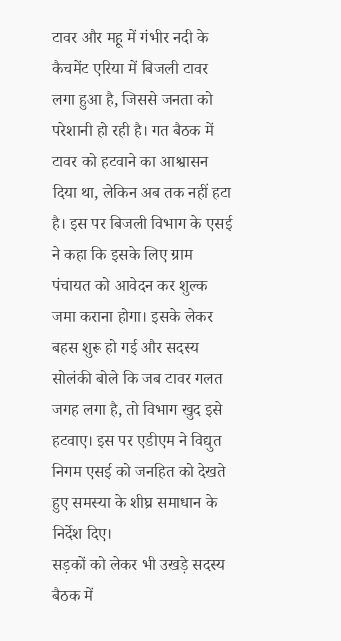टावर और महू में गंभीर नदी के कैचमेंट एरिया में बिजली टावर लगा हुआ है, जिससे जनता को परेशानी हो रही है। गत बैठक में टावर को हटवाने का आश्वासन दिया था, लेकिन अब तक नहीं हटा है। इस पर बिजली विभाग के एसई ने कहा कि इसके लिए ग्राम पंचायत को आवेदन कर शुल्क जमा कराना होगा। इसके लेकर बहस शुरू हो गई और सदस्य सोलंकी बोले कि जब टावर गलत जगह लगा है, तो विभाग खुद इसे हटवाए। इस पर एडीएम ने विद्युत निगम एसई को जनहित को देखते हुए समस्या के शीघ्र समाधान के निर्देश दिए।
सड़कों को लेकर भी उखड़े सदस्य
बैठक में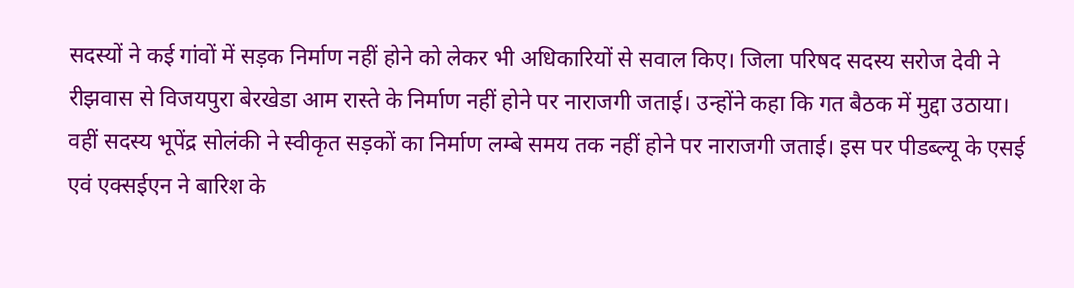सदस्यों ने कई गांवों में सड़क निर्माण नहीं होने को लेकर भी अधिकारियों से सवाल किए। जिला परिषद सदस्य सरोज देवी ने रीझवास से विजयपुरा बेरखेडा आम रास्ते के निर्माण नहीं होने पर नाराजगी जताई। उन्होंने कहा कि गत बैठक में मुद्दा उठाया। वहीं सदस्य भूपेंद्र सोलंकी ने स्वीकृत सड़कों का निर्माण लम्बे समय तक नहीं होने पर नाराजगी जताई। इस पर पीडब्ल्यू के एसई एवं एक्सईएन ने बारिश के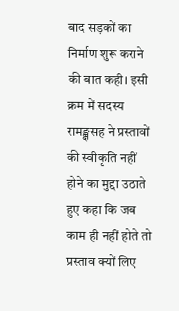बाद सड़कों का निर्माण शुरू कराने की बात कही। इसी क्रम में सदस्य रामङ्क्षसह ने प्रस्तावों की स्वीकृति नहीं होने का मुद्दा उठाते हुए कहा कि जब काम ही नहीं होते तो प्रस्ताव क्यों लिए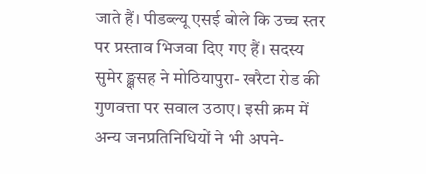जाते हैं। पीडब्ल्यू एसई बोले कि उच्च स्तर पर प्रस्ताव भिजवा दिए गए हैं। सदस्य सुमेर ङ्क्षसह ने मोठियापुरा- खरैटा रोड की गुणवत्ता पर सवाल उठाए। इसी क्रम में अन्य जनप्रतिनिधियों ने भी अपने-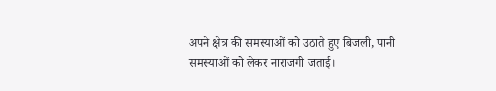अपने क्षेत्र की समस्याओं को उठाते हुए बिजली, पानी समस्याओं को लेकर नाराजगी जताई।